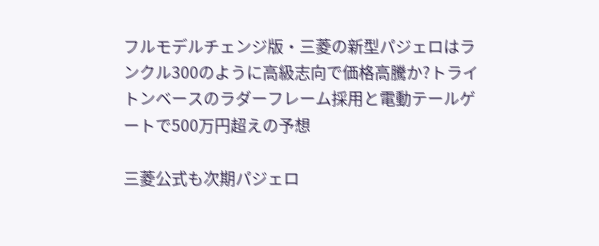フルモデルチェンジ版・三菱の新型パジェロはランクル300のように高級志向で価格高騰か?トライトンベースのラダーフレーム採用と電動テールゲートで500万円超えの予想

三菱公式も次期パジェロ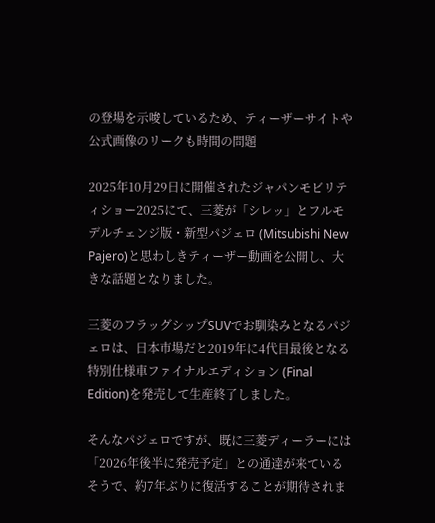の登場を示唆しているため、ティーザーサイトや公式画像のリークも時間の問題

2025年10月29日に開催されたジャパンモビリティショー2025にて、三菱が「シレッ」とフルモデルチェンジ版・新型パジェロ (Mitsubishi New Pajero)と思わしきティーザー動画を公開し、大きな話題となりました。

三菱のフラッグシップSUVでお馴染みとなるパジェロは、日本市場だと2019年に4代目最後となる特別仕様車ファイナルエディション (Final Edition)を発売して生産終了しました。

そんなパジェロですが、既に三菱ディーラーには「2026年後半に発売予定」との通達が来ているそうで、約7年ぶりに復活することが期待されま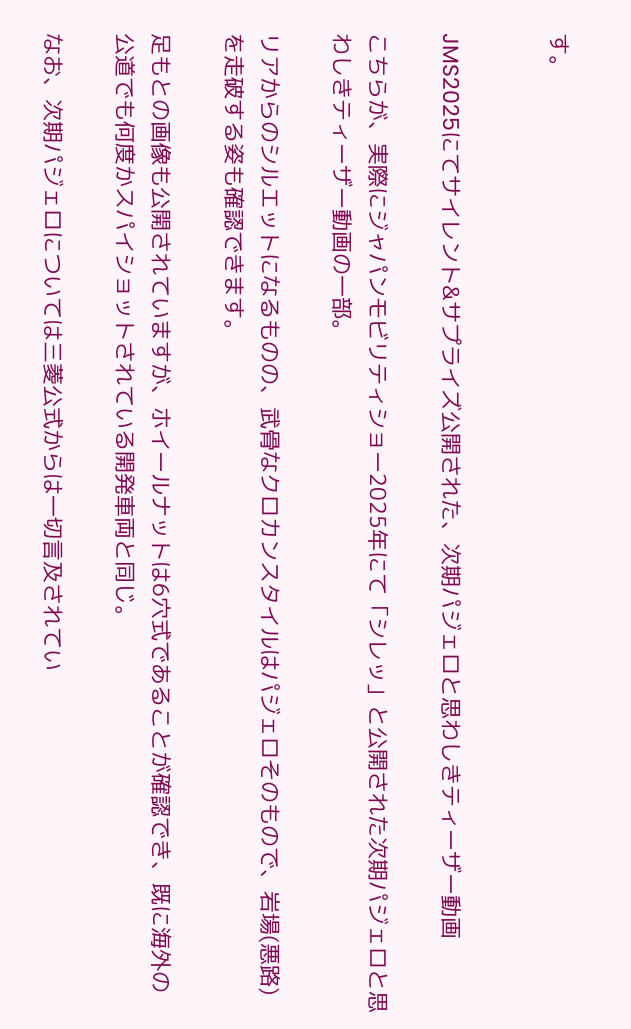す。


JMS2025にてサイレント&サプライズ公開された、次期パジェロと思わしきティーザー動画

こちらが、実際にジャパンモビリティショー2025年にて「シレッ」と公開された次期パジェロと思わしきティーザー動画の一部。

リアからのシルエットになるものの、武骨なクロカンスタイルはパジェロそのもので、岩場(悪路)を走破する姿も確認できます。

足もとの画像も公開されていますが、ホイールナットは6穴式であることが確認でき、既に海外の公道でも何度かスパイショットされている開発車両と同じ。

なお、次期パジェロについては三菱公式からは一切言及されてい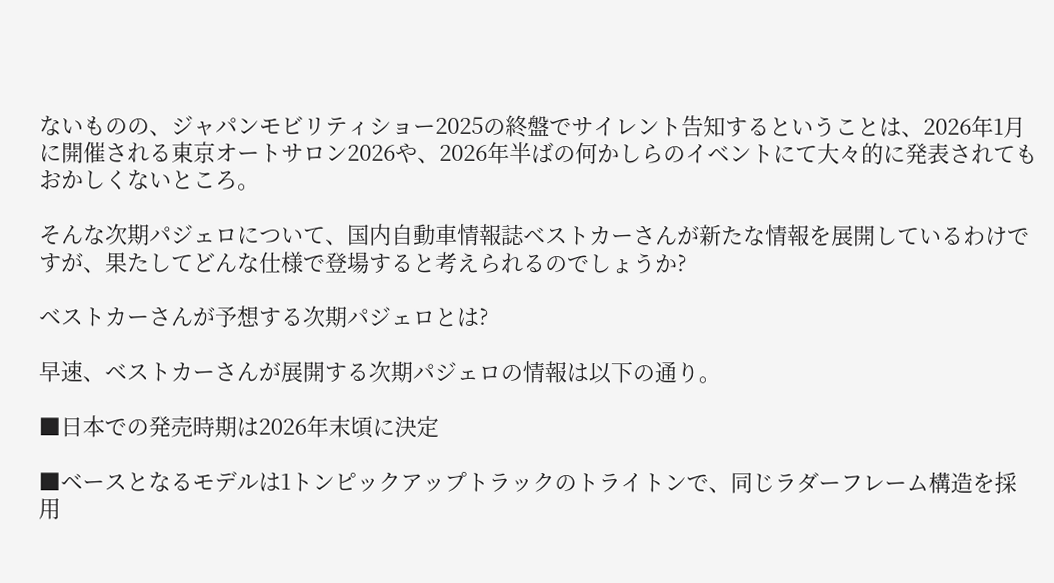ないものの、ジャパンモビリティショー2025の終盤でサイレント告知するということは、2026年1月に開催される東京オートサロン2026や、2026年半ばの何かしらのイベントにて大々的に発表されてもおかしくないところ。

そんな次期パジェロについて、国内自動車情報誌ベストカーさんが新たな情報を展開しているわけですが、果たしてどんな仕様で登場すると考えられるのでしょうか?

ベストカーさんが予想する次期パジェロとは?

早速、ベストカーさんが展開する次期パジェロの情報は以下の通り。

■日本での発売時期は2026年末頃に決定

■ベースとなるモデルは1トンピックアップトラックのトライトンで、同じラダーフレーム構造を採用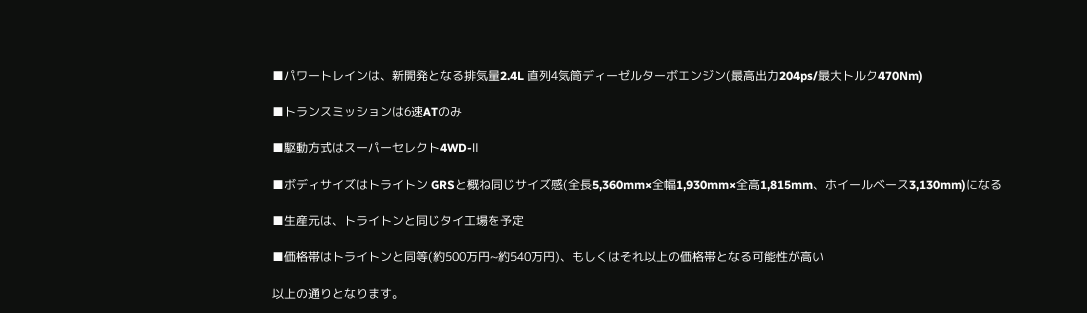■パワートレインは、新開発となる排気量2.4L 直列4気筒ディーゼルターボエンジン(最高出力204ps/最大トルク470Nm)

■トランスミッションは6速ATのみ

■駆動方式はスーパーセレクト4WD-Ⅱ

■ボディサイズはトライトン GRSと概ね同じサイズ感(全長5,360mm×全幅1,930mm×全高1,815mm、ホイールベース3,130mm)になる

■生産元は、トライトンと同じタイ工場を予定

■価格帯はトライトンと同等(約500万円~約540万円)、もしくはそれ以上の価格帯となる可能性が高い

以上の通りとなります。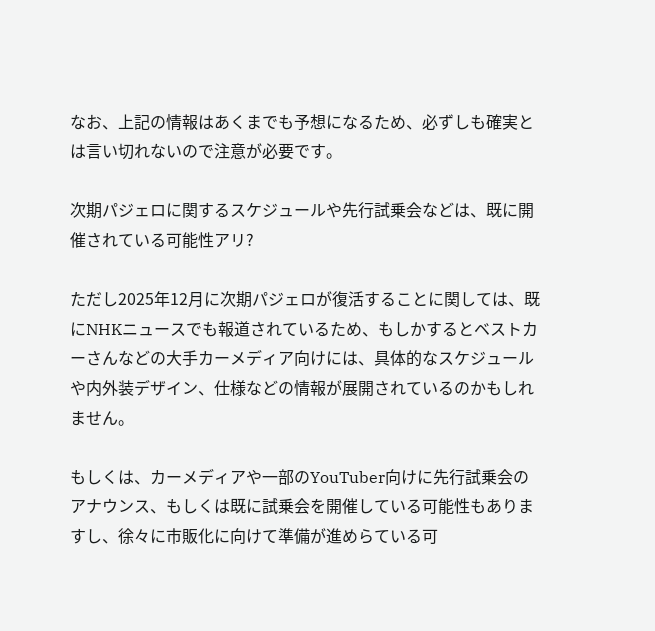なお、上記の情報はあくまでも予想になるため、必ずしも確実とは言い切れないので注意が必要です。

次期パジェロに関するスケジュールや先行試乗会などは、既に開催されている可能性アリ?

ただし2025年12月に次期パジェロが復活することに関しては、既にNHKニュースでも報道されているため、もしかするとベストカーさんなどの大手カーメディア向けには、具体的なスケジュールや内外装デザイン、仕様などの情報が展開されているのかもしれません。

もしくは、カーメディアや一部のYouTuber向けに先行試乗会のアナウンス、もしくは既に試乗会を開催している可能性もありますし、徐々に市販化に向けて準備が進めらている可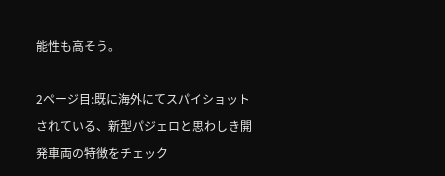能性も高そう。

2ページ目:既に海外にてスパイショットされている、新型パジェロと思わしき開発車両の特徴をチェック